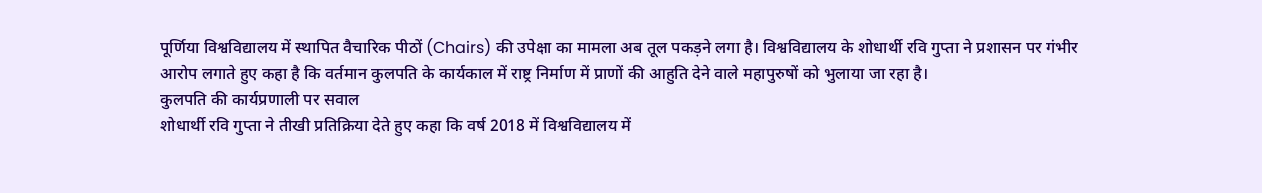पूर्णिया विश्वविद्यालय में स्थापित वैचारिक पीठों (Chairs) की उपेक्षा का मामला अब तूल पकड़ने लगा है। विश्वविद्यालय के शोधार्थी रवि गुप्ता ने प्रशासन पर गंभीर आरोप लगाते हुए कहा है कि वर्तमान कुलपति के कार्यकाल में राष्ट्र निर्माण में प्राणों की आहुति देने वाले महापुरुषों को भुलाया जा रहा है।
कुलपति की कार्यप्रणाली पर सवाल
शोधार्थी रवि गुप्ता ने तीखी प्रतिक्रिया देते हुए कहा कि वर्ष 2018 में विश्वविद्यालय में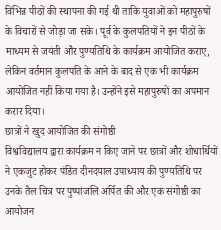विभिन्न पीठों की स्थापना की गई थी ताकि युवाओं को महापुरुषों के विचारों से जोड़ा जा सके। पूर्व के कुलपतियों ने इन पीठों के माध्यम से जयंती और पुण्यतिथि के कार्यक्रम आयोजित कराए, लेकिन वर्तमान कुलपति के आने के बाद से एक भी कार्यक्रम आयोजित नहीं किया गया है। उन्होंने इसे महापुरुषों का अपमान करार दिया।
छात्रों ने खुद आयोजित की संगोष्ठी
विश्वविद्यालय द्वारा कार्यक्रम न किए जाने पर छात्रों और शोधार्थियों ने एकजुट होकर पंडित दीनदयाल उपाध्याय की पुण्यतिथि पर उनके तैल चित्र पर पुष्पांजलि अर्पित की और एक संगोष्ठी का आयोजन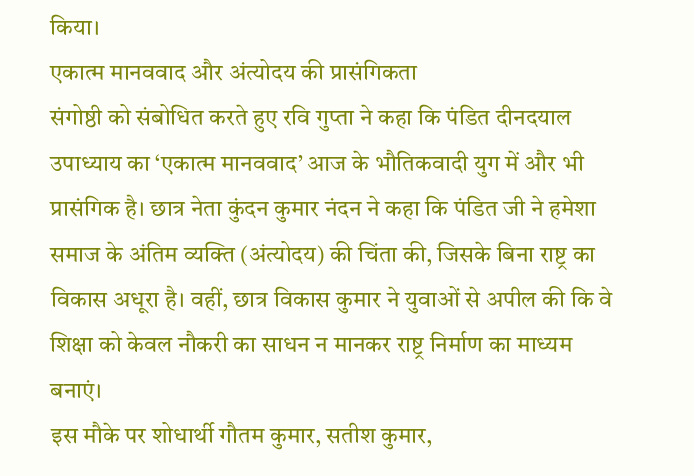किया।
एकात्म मानववाद और अंत्योदय की प्रासंगिकता
संगोष्ठी को संबोधित करते हुए रवि गुप्ता ने कहा कि पंडित दीनदयाल उपाध्याय का ‘एकात्म मानववाद’ आज के भौतिकवादी युग में और भी प्रासंगिक है। छात्र नेता कुंदन कुमार नंदन ने कहा कि पंडित जी ने हमेशा समाज के अंतिम व्यक्ति (अंत्योदय) की चिंता की, जिसके बिना राष्ट्र का विकास अधूरा है। वहीं, छात्र विकास कुमार ने युवाओं से अपील की कि वे शिक्षा को केवल नौकरी का साधन न मानकर राष्ट्र निर्माण का माध्यम बनाएं।
इस मौके पर शोधार्थी गौतम कुमार, सतीश कुमार,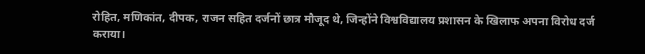रोहित, मणिकांत, दीपक, राजन सहित दर्जनों छात्र मौजूद थे, जिन्होंने विश्वविद्यालय प्रशासन के खिलाफ अपना विरोध दर्ज कराया।